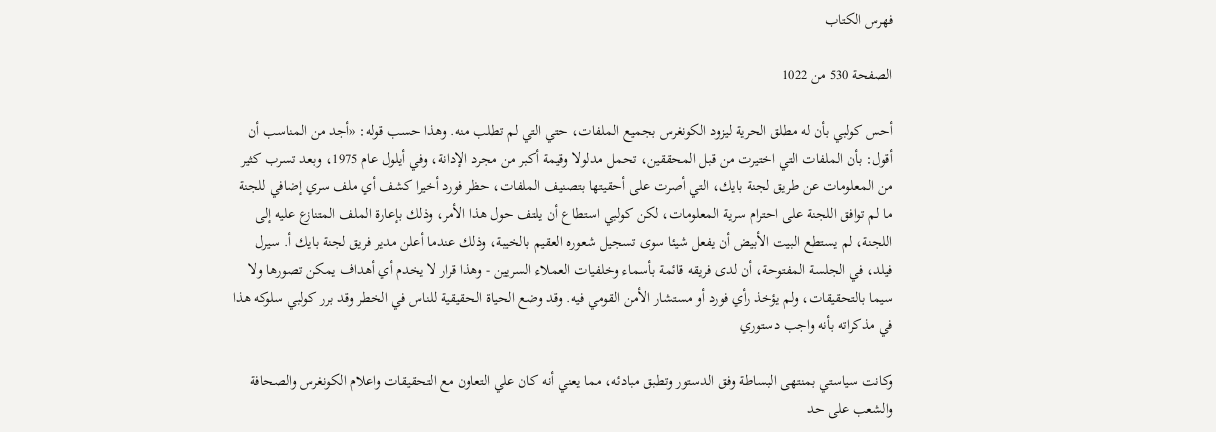فهرس الكتاب

الصفحة 530 من 1022

أحس کولبي بأن له مطلق الحرية ليزود الكونغرس بجميع الملفات، حتي التي لم تطلب منه. وهذا حسب قوله: «أجد من المناسب أن أقول: بأن الملفات التي اختيرت من قبل المحققين، تحمل مدلولا وقيمة أكبر من مجرد الإدانة، وفي أيلول عام 1975، وبعد تسرب كثير من المعلومات عن طريق لجنة بايك، التي أصرت على أحقيتها بتصنيف الملفات، حظر فورد أخيرا کشف أي ملف سري إضافي للجنة ما لم توافق اللجنة على احترام سرية المعلومات، لكن كولبي استطاع أن يلتف حول هذا الأمر، وذلك بإعارة الملف المتنازع عليه إلى اللجنة، لم يستطع البيت الأبيض أن يفعل شيئا سوى تسجيل شعوره العقيم بالخيبة، وذلك عندما أعلن مدير فريق لجنة بايك أ. سيرل فيلد، في الجلسة المفتوحة، أن لدى فريقه قائمة بأسماء وخلفيات العملاء السريين - وهذا قرار لا يخدم أي أهداف يمكن تصورها ولا سيما بالتحقيقات، ولم يؤخذ رأي فورد أو مستشار الأمن القومي فيه. وقد وضع الحياة الحقيقية للناس في الخطر وقد برر کولبي سلوكه هذا في مذكراته بأنه واجب دستوري

وكانت سياستي بمنتهى البساطة وفق الدستور وتطبق مبادئه، مما يعني أنه كان علي التعاون مع التحقيقات واعلام الكونغرس والصحافة والشعب على حد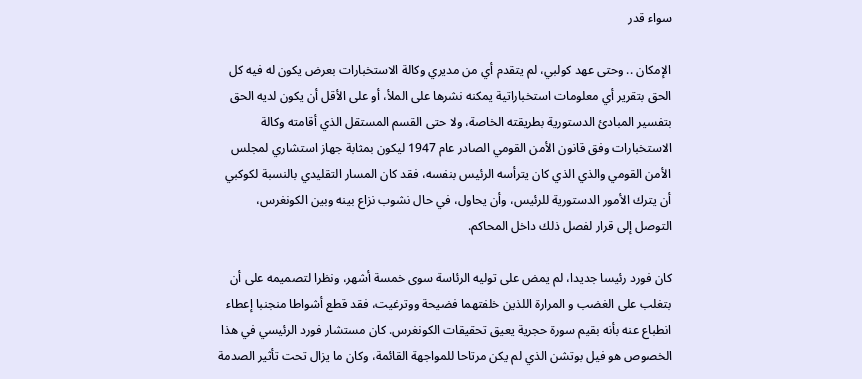سواء قدر

الإمكان .. وحتى عهد کولبي، لم يتقدم أي من مديري وكالة الاستخبارات بعرض يكون له فيه كل الحق بتقرير أي معلومات استخباراتية يمكنه نشرها على الملأ، أو على الأقل أن يكون لديه الحق بتفسير المبادئ الدستورية بطريقته الخاصة، ولا حتى القسم المستقل الذي أقامته وكالة الاستخبارات وفق قانون الأمن القومي الصادر عام 1947 ليكون بمثابة جهاز استشاري لمجلس الأمن القومي والذي الذي كان يترأسه الرئيس بنفسه، فقد كان المسار التقليدي بالنسبة لكوكبي أن يترك الأمور الدستورية للرئيس، وأن يحاول، في حال نشوب نزاع بينه وبين الكونغرس، التوصل إلى قرار لفصل ذلك داخل المحاكم.

كان فورد رئيسا جديدا، لم يمض على توليه الرئاسة سوى خمسة أشهر، ونظرا لتصميمه على أن بتغلب على الغضب و المرارة اللذين خلفتهما فضيحة ووترغيت، فقد قطع أشواطا منجنبا إعطاء انطباع عنه بأنه بقيم سورة حجرية يعيق تحقيقات الكونغرس. كان مستشار فورد الرئيسي في هذا الخصوص هو فيل بوتشن الذي لم يكن مرتاحا للمواجهة القائمة، وكان ما يزال تحت تأثير الصدمة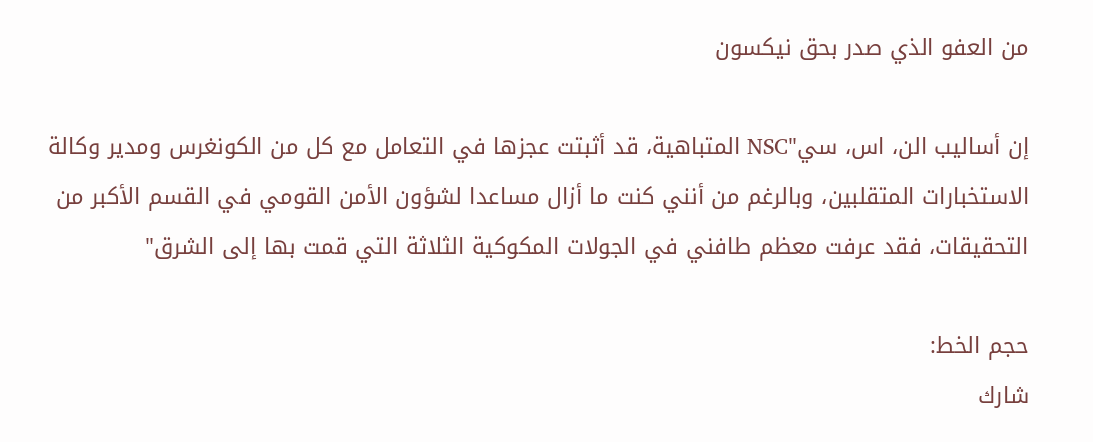من العفو الذي صدر بحق نيکسون

إن أساليب الن، اس، سي"NSC المتباهية، قد أثبتت عجزها في التعامل مع كل من الكونغرس ومدير وكالة الاستخبارات المتقلبين، وبالرغم من أنني كنت ما أزال مساعدا لشؤون الأمن القومي في القسم الأكبر من التحقيقات، فقد عرفت معظم طافني في الجولات المكوكية الثلاثة التي قمت بها إلى الشرق"

حجم الخط:
شارك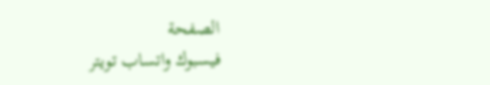الصفحة
فيسبوك واتساب تويتر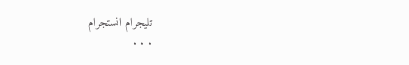تليجرام انستجرام
. . .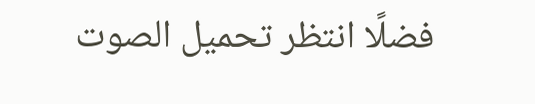فضلًا انتظر تحميل الصوت